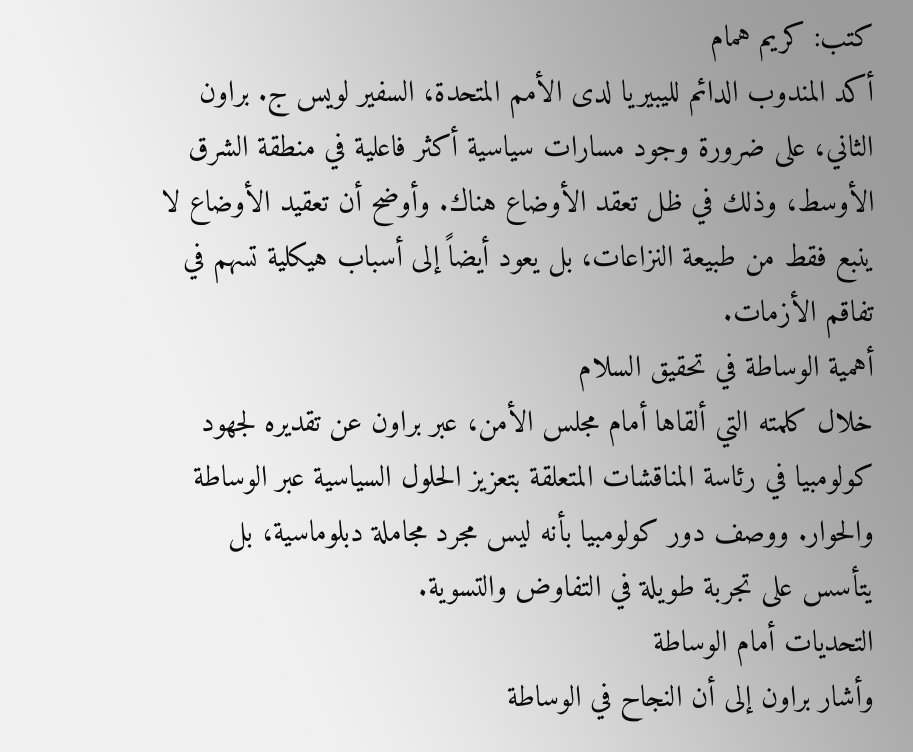كتب: كريم همام
أكد المندوب الدائم لليبيريا لدى الأمم المتحدة، السفير لويس ج. براون الثاني، على ضرورة وجود مسارات سياسية أكثر فاعلية في منطقة الشرق الأوسط، وذلك في ظل تعقد الأوضاع هناك. وأوضح أن تعقيد الأوضاع لا ينبع فقط من طبيعة النزاعات، بل يعود أيضاً إلى أسباب هيكلية تسهم في تفاقم الأزمات.
أهمية الوساطة في تحقيق السلام
خلال كلمته التي ألقاها أمام مجلس الأمن، عبر براون عن تقديره لجهود كولومبيا في رئاسة المناقشات المتعلقة بتعزيز الحلول السياسية عبر الوساطة والحوار. ووصف دور كولومبيا بأنه ليس مجرد مجاملة دبلوماسية، بل يتأسس على تجربة طويلة في التفاوض والتسوية.
التحديات أمام الوساطة
وأشار براون إلى أن النجاح في الوساطة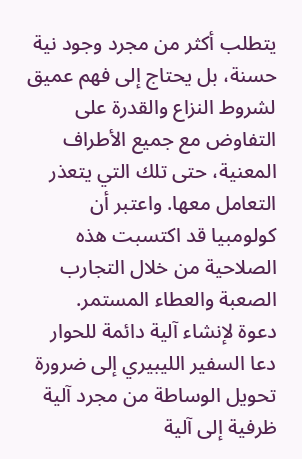يتطلب أكثر من مجرد وجود نية حسنة، بل يحتاج إلى فهم عميق لشروط النزاع والقدرة على التفاوض مع جميع الأطراف المعنية، حتى تلك التي يتعذر التعامل معها. واعتبر أن كولومبيا قد اكتسبت هذه الصلاحية من خلال التجارب الصعبة والعطاء المستمر.
دعوة لإنشاء آلية دائمة للحوار
دعا السفير الليبيري إلى ضرورة تحويل الوساطة من مجرد آلية ظرفية إلى آلية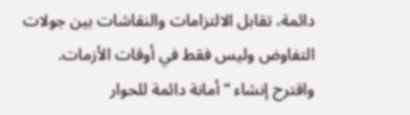دائمة، تقابل الالتزامات والنقاشات بين جولات التفاوض وليس فقط في أوقات الأزمات. واقترح إنشاء “أمانة دائمة للحوار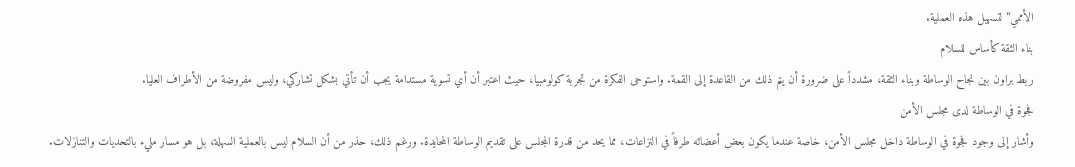الأممي” لتسهيل هذه العملية.
بناء الثقة كأساس للسلام
ربط براون بين نجاح الوساطة وبناء الثقة، مشدداً على ضرورة أن يتم ذلك من القاعدة إلى القمة. واستوحى الفكرة من تجربة كولومبيا، حيث اعتبر أن أي تسوية مستدامة يجب أن تأتي بشكل تشاركي، وليس مفروضة من الأطراف العليا.
فجوة في الوساطة لدى مجلس الأمن
وأشار إلى وجود فجوة في الوساطة داخل مجلس الأمن، خاصة عندما يكون بعض أعضائه طرفاً في النزاعات، مما يحد من قدرة المجلس على تقديم الوساطة المحايدة. ورغم ذلك، حذر من أن السلام ليس بالعملية السهلة، بل هو مسار مليء بالتحديات والتنازلات.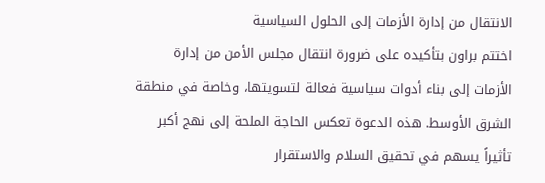الانتقال من إدارة الأزمات إلى الحلول السياسية
اختتم براون بتأكيده على ضرورة انتقال مجلس الأمن من إدارة الأزمات إلى بناء أدوات سياسية فعالة لتسويتها، وخاصة في منطقة الشرق الأوسط. هذه الدعوة تعكس الحاجة الملحة إلى نهج أكبر تأثيراً يسهم في تحقيق السلام والاستقرار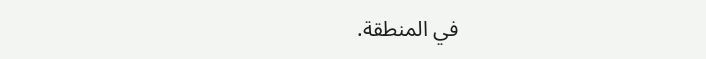في المنطقة.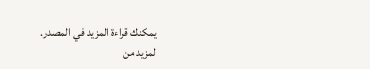يمكنك قراءة المزيد في المصدر.
لمزيد من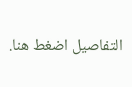التفاصيل اضغط هنا.